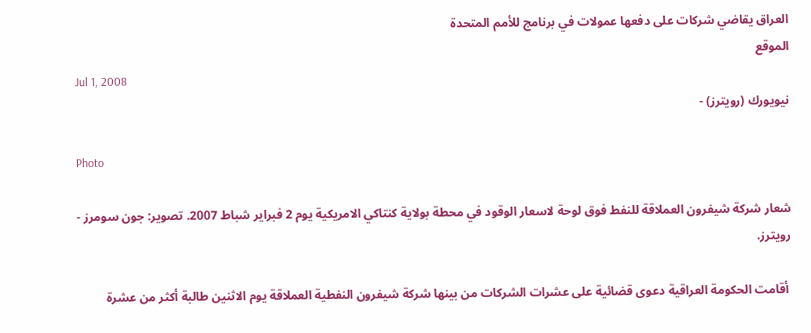العراق يقاضي شركات على دفعها عمولات في برنامج للأمم المتحدة
الموقع
Jul 1, 2008
نيويورك (رويترز) -

Photo

شعار شركة شيفرون العملاقة للنفط فوق لوحة لاسعار الوقود في محطة بولاية كنتاكي الامريكية يوم 2 فبراير شباط 2007. تصوير: جون سومرز - رويترز.

 أقامت الحكومة العراقية دعوى قضائية على عشرات الشركات من بينها شركة شيفرون النفطية العملاقة يوم الاثنين طالبة أكثر من عشرة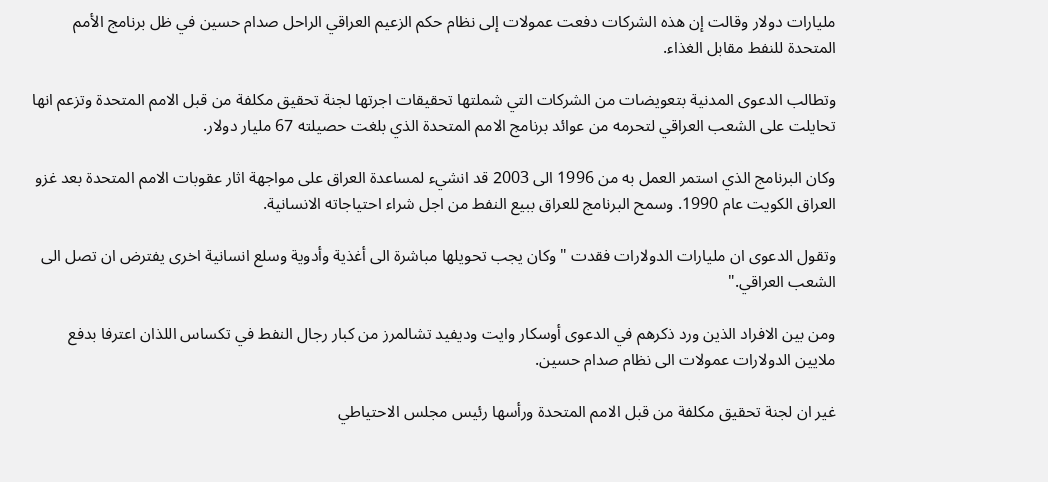مليارات دولار وقالت إن هذه الشركات دفعت عمولات إلى نظام حكم الزعيم العراقي الراحل صدام حسين في ظل برنامج الأمم المتحدة للنفط مقابل الغذاء.

وتطالب الدعوى المدنية بتعويضات من الشركات التي شملتها تحقيقات اجرتها لجنة تحقيق مكلفة من قبل الامم المتحدة وتزعم انها تحايلت على الشعب العراقي لتحرمه من عوائد برنامج الامم المتحدة الذي بلغت حصيلته 67 مليار دولار.

وكان البرنامج الذي استمر العمل به من 1996 الى 2003 قد انشيء لمساعدة العراق على مواجهة اثار عقوبات الامم المتحدة بعد غزو العراق الكويت عام 1990. وسمح البرنامج للعراق ببيع النفط من اجل شراء احتياجاته الانسانية.

وتقول الدعوى ان مليارات الدولارات فقدت "وكان يجب تحويلها مباشرة الى أغذية وأدوية وسلع انسانية اخرى يفترض ان تصل الى الشعب العراقي."

ومن بين الافراد الذين ورد ذكرهم في الدعوى أوسكار وايت وديفيد تشالمرز من كبار رجال النفط في تكساس اللذان اعترفا بدفع ملايين الدولارات عمولات الى نظام صدام حسين.

غير ان لجنة تحقيق مكلفة من قبل الامم المتحدة ورأسها رئيس مجلس الاحتياطي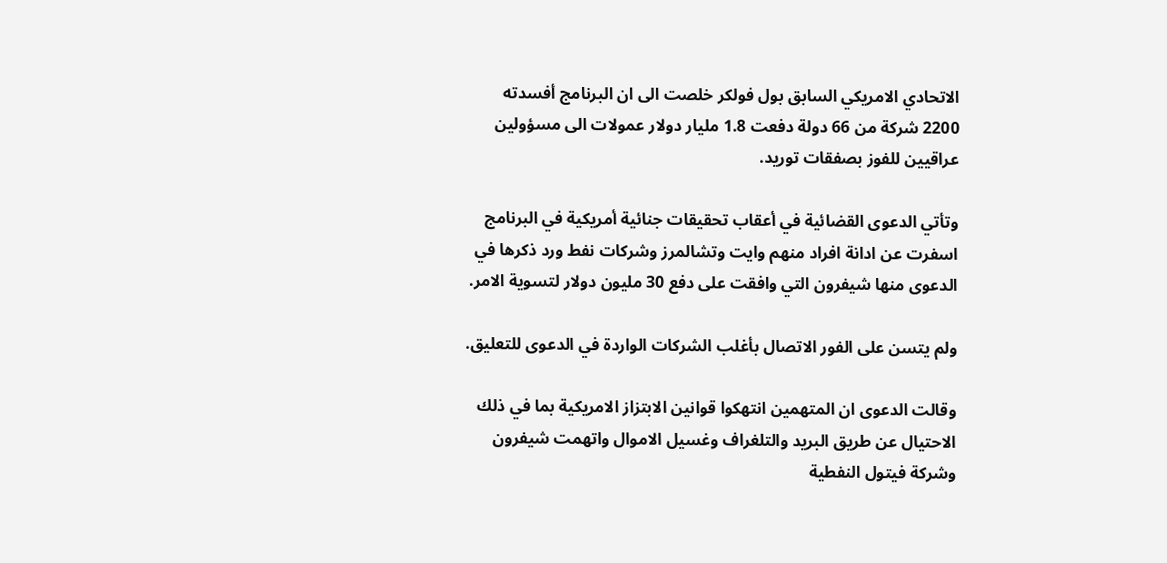الاتحادي الامريكي السابق بول فولكر خلصت الى ان البرنامج أفسدته 2200 شركة من 66 دولة دفعت 1.8 مليار دولار عمولات الى مسؤولين عراقيين للفوز بصفقات توريد.

وتأتي الدعوى القضائية في أعقاب تحقيقات جنائية أمريكية في البرنامج اسفرت عن ادانة افراد منهم وايت وتشالمرز وشركات نفط ورد ذكرها في الدعوى منها شيفرون التي وافقت على دفع 30 مليون دولار لتسوية الامر.

ولم يتسن على الفور الاتصال بأغلب الشركات الواردة في الدعوى للتعليق.

وقالت الدعوى ان المتهمين انتهكوا قوانين الابتزاز الامريكية بما في ذلك الاحتيال عن طريق البريد والتلغراف وغسيل الاموال واتهمت شيفرون وشركة فيتول النفطية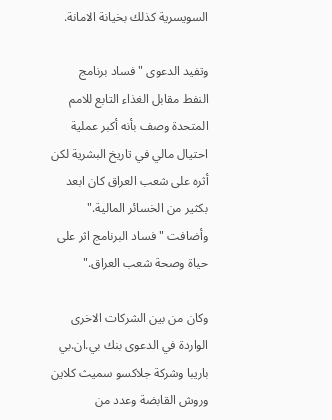السويسرية كذلك بخيانة الامانة.

وتفيد الدعوى "فساد برنامج النفط مقابل الغذاء التابع للامم المتحدة وصف بأنه أكبر عملية احتيال مالي في تاريخ البشرية لكن أثره على شعب العراق كان ابعد بكثير من الخسائر المالية." وأضافت "فساد البرنامج اثر على حياة وصحة شعب العراق."

وكان من بين الشركات الاخرى الواردة في الدعوى بنك بي.ان.بي باريبا وشركة جلاكسو سميث كلاين وروش القابضة وعدد من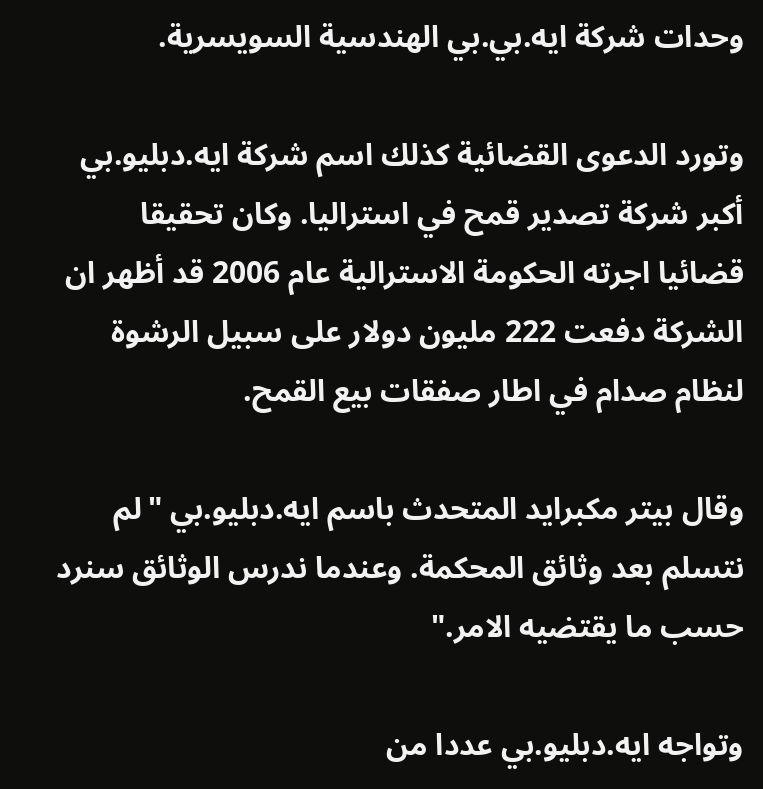وحدات شركة ايه.بي.بي الهندسية السويسرية.

وتورد الدعوى القضائية كذلك اسم شركة ايه.دبليو.بي أكبر شركة تصدير قمح في استراليا. وكان تحقيقا قضائيا اجرته الحكومة الاسترالية عام 2006 قد أظهر ان الشركة دفعت 222 مليون دولار على سبيل الرشوة لنظام صدام في اطار صفقات بيع القمح.

وقال بيتر مكبرايد المتحدث باسم ايه.دبليو.بي "لم نتسلم بعد وثائق المحكمة. وعندما ندرس الوثائق سنرد حسب ما يقتضيه الامر."

وتواجه ايه.دبليو.بي عددا من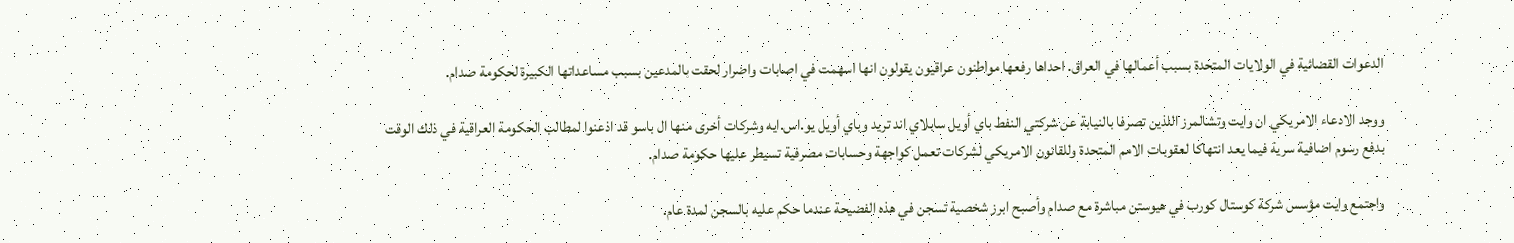الدعوات القضائية في الولايات المتحدة بسبب أعمالها في العراق. احداها رفعها مواطنون عراقيون يقولون انها اسهمت في اصابات واضرار لحقت بالمدعين بسبب مساعداتها الكبيرة لحكومة صدام.

ووجد الادعاء الامريكي ان وايت وتشالمرز اللذين تصرفا بالنيابة عن شركتي النفط باي أويل سابلاي اند تريد وباي أويل يو.اس.ايه وشركات أخرى منها ال باسو قد اذعنوا لمطالب الحكومة العراقية في ذلك الوقت بدفع رسوم اضافية سرية فيما يعد انتهاكا لعقوبات الامم المتحدة وللقانون الامريكي لشركات تعمل كواجهة وحسابات مصرفية تسيطر عليها حكومة صدام.

واجتمع وايت مؤسس شركة كوستال كورب في هيوستن مباشرة مع صدام وأصبح ابرز شخصية تسجن في هذه الفضيحة عندما حكم عليه بالسجن لمدة عام.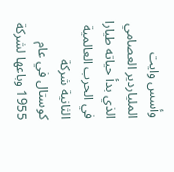وأسس وايت الملياردير العصامي الذي بدأ حياته طيارا في الحرب العالمية الثانية شركة كوستال في عام 1955 وباعها لشركة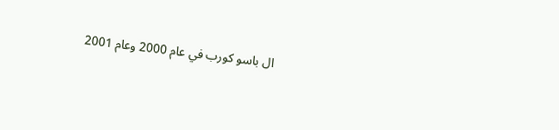ال باسو كورب في عام 2000 وعام 2001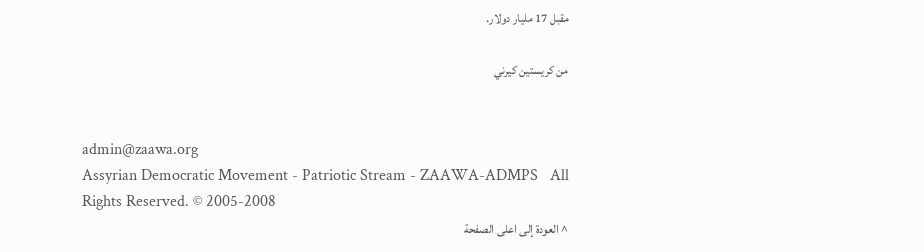مقبل 17 مليار دولار.

من كريستين كيرني


admin@zaawa.org
Assyrian Democratic Movement - Patriotic Stream - ZAAWA-ADMPS   All Rights Reserved. © 2005-2008
^ العودة إلى اعلى الصفحة